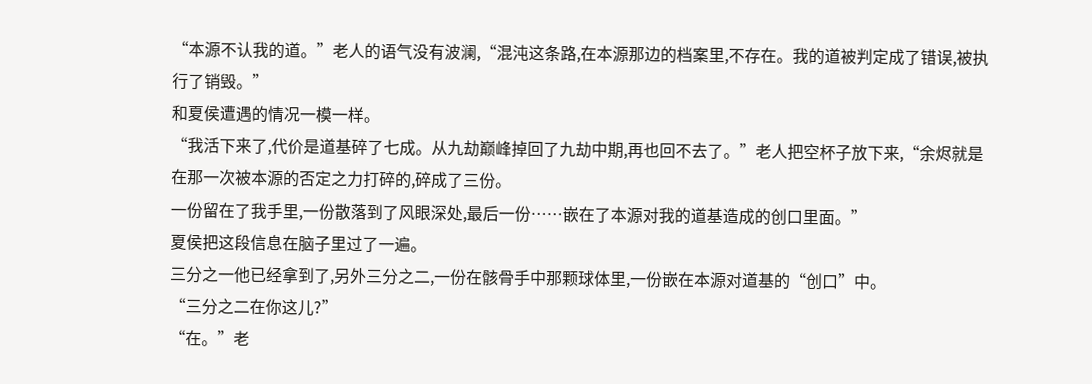“本源不认我的道。”老人的语气没有波澜,“混沌这条路,在本源那边的档案里,不存在。我的道被判定成了错误,被执行了销毁。”
和夏侯遭遇的情况一模一样。
“我活下来了,代价是道基碎了七成。从九劫巅峰掉回了九劫中期,再也回不去了。”老人把空杯子放下来,“余烬就是在那一次被本源的否定之力打碎的,碎成了三份。
一份留在了我手里,一份散落到了风眼深处,最后一份……嵌在了本源对我的道基造成的创口里面。”
夏侯把这段信息在脑子里过了一遍。
三分之一他已经拿到了,另外三分之二,一份在骸骨手中那颗球体里,一份嵌在本源对道基的“创口”中。
“三分之二在你这儿?”
“在。”老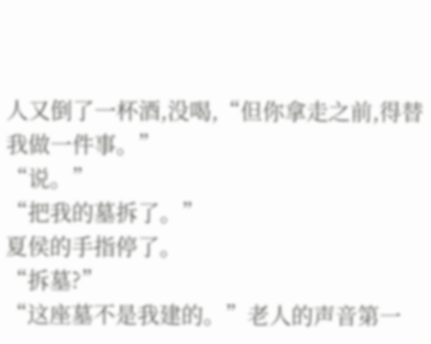人又倒了一杯酒,没喝,“但你拿走之前,得替我做一件事。”
“说。”
“把我的墓拆了。”
夏侯的手指停了。
“拆墓?”
“这座墓不是我建的。”老人的声音第一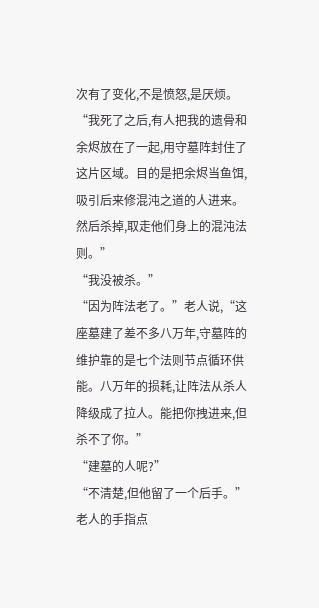次有了变化,不是愤怒,是厌烦。
“我死了之后,有人把我的遗骨和余烬放在了一起,用守墓阵封住了这片区域。目的是把余烬当鱼饵,吸引后来修混沌之道的人进来。然后杀掉,取走他们身上的混沌法则。”
“我没被杀。”
“因为阵法老了。”老人说,“这座墓建了差不多八万年,守墓阵的维护靠的是七个法则节点循环供能。八万年的损耗,让阵法从杀人降级成了拉人。能把你拽进来,但杀不了你。”
“建墓的人呢?”
“不清楚,但他留了一个后手。”
老人的手指点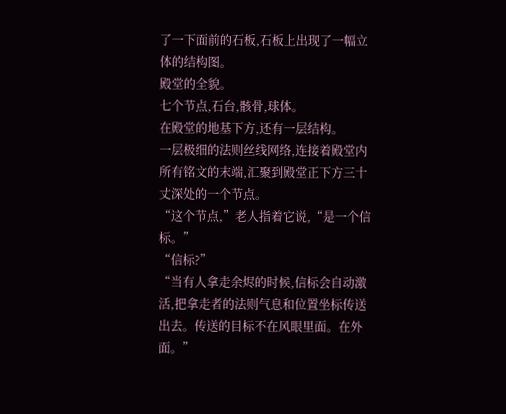了一下面前的石板,石板上出现了一幅立体的结构图。
殿堂的全貌。
七个节点,石台,骸骨,球体。
在殿堂的地基下方,还有一层结构。
一层极细的法则丝线网络,连接着殿堂内所有铭文的末端,汇聚到殿堂正下方三十丈深处的一个节点。
“这个节点,”老人指着它说,“是一个信标。”
“信标?”
“当有人拿走余烬的时候,信标会自动激活,把拿走者的法则气息和位置坐标传送出去。传送的目标不在风眼里面。在外面。”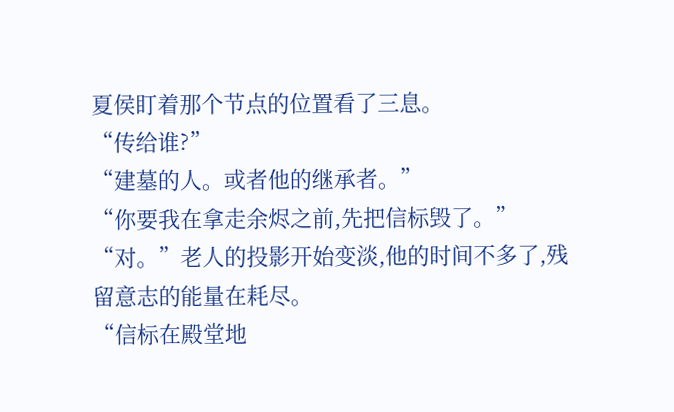夏侯盯着那个节点的位置看了三息。
“传给谁?”
“建墓的人。或者他的继承者。”
“你要我在拿走余烬之前,先把信标毁了。”
“对。”老人的投影开始变淡,他的时间不多了,残留意志的能量在耗尽。
“信标在殿堂地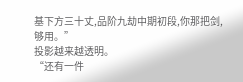基下方三十丈,品阶九劫中期初段,你那把剑,够用。”
投影越来越透明。
“还有一件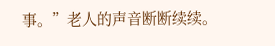事。”老人的声音断断续续。